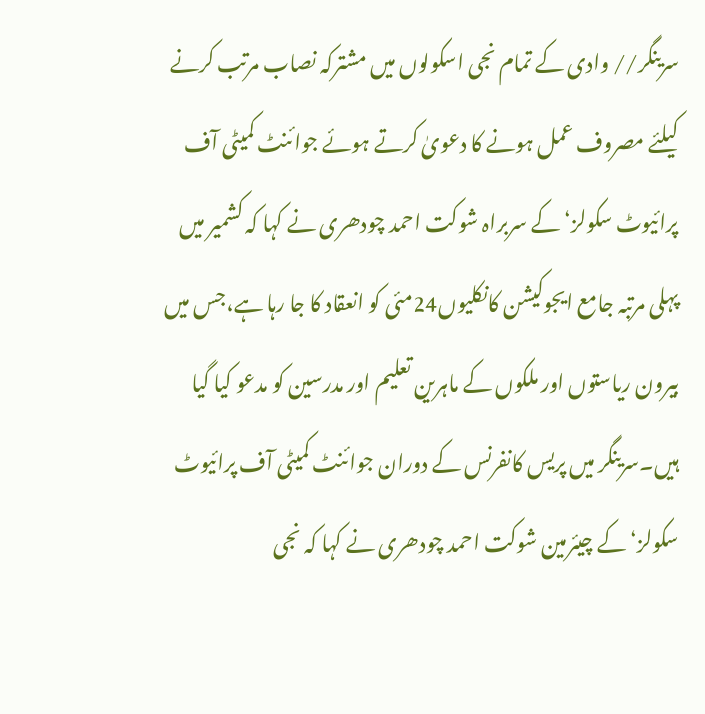سرینگر// وادی کے تمام نجی اسکولوں میں مشترکہ نصاب مرتب کرنے کیلئے مصروف عمل ہونے کا دعویٰ کرتے ہوئے جوائنٹ کمیٹی آف پرائیوٹ سکولز‘ کے سربراہ شوکت احمد چودھری نے کہا کہ کشمیر میں پہلی مرتبہ جامع ایجوکیشن کانکلیوں24مئی کو انعقاد کا جا رہا ہے،جس میں بیرون ریاستوں اور ملکوں کے ماہرین تعلیم اور مدرسین کو مدعو کیا گیا ہیں۔سرینگر میں پریس کانفرنس کے دوران جوائنٹ کمیٹی آف پرائیوٹ سکولز‘ کے چیئرمین شوکت احمد چودھری نے کہا کہ نجی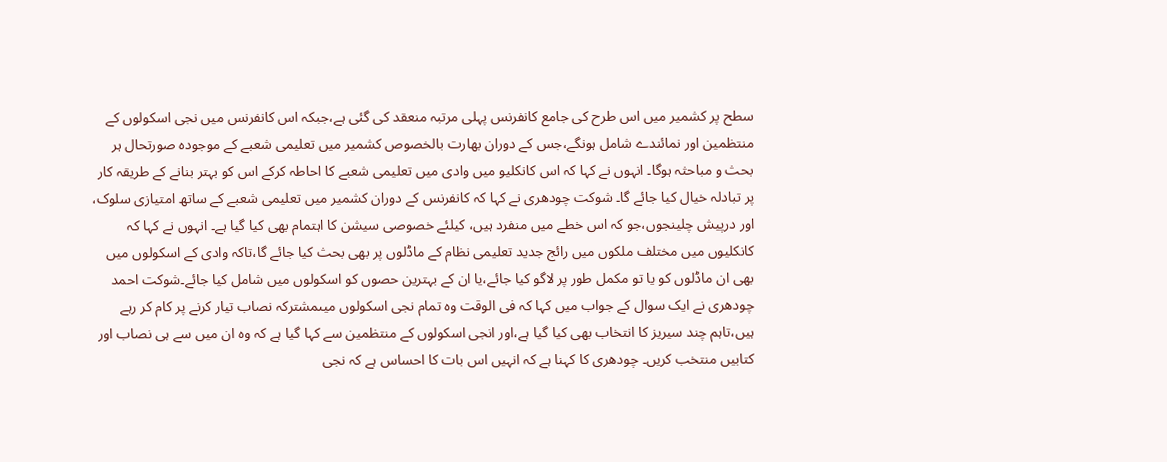سطح پر کشمیر میں اس طرح کی جامع کانفرنس پہلی مرتبہ منعقد کی گئی ہے،جبکہ اس کانفرنس میں نجی اسکولوں کے منتظمین اور نمائندے شامل ہونگے،جس کے دوران بھارت بالخصوص کشمیر میں تعلیمی شعبے کے موجودہ صورتحال ہر بحث و مباحثہ ہوگا۔ انہوں نے کہا کہ اس کانکلیو میں وادی میں تعلیمی شعبے کا احاطہ کرکے اس کو بہتر بنانے کے طریقہ کار پر تبادلہ خیال کیا جائے گا۔ شوکت چودھری نے کہا کہ کانفرنس کے دوران کشمیر میں تعلیمی شعبے کے ساتھ امتیازی سلوک، اور درپیش چلینجوں،جو کہ اس خطے میں منفرد ہیں، کیلئے خصوصی سیشن کا اہتمام بھی کیا گیا ہے۔ انہوں نے کہا کہ کانکلیوں میں مختلف ملکوں میں رائج جدید تعلیمی نظام کے ماڈلوں پر بھی بحث کیا جائے گا،تاکہ وادی کے اسکولوں میں بھی ان ماڈلوں کو یا تو مکمل طور پر لاگو کیا جائے،یا ان کے بہترین حصوں کو اسکولوں میں شامل کیا جائے۔شوکت احمد چودھری نے ایک سوال کے جواب میں کہا کہ فی الوقت وہ تمام نجی اسکولوں میںمشترکہ نصاب تیار کرنے پر کام کر رہے ہیں،تاہم چند سیریز کا انتخاب بھی کیا گیا ہے،اور انجی اسکولوں کے منتظمین سے کہا گیا ہے کہ وہ ان میں سے ہی نصاب اور کتابیں منتخب کریں۔ چودھری کا کہنا ہے کہ انہیں اس بات کا احساس ہے کہ نجی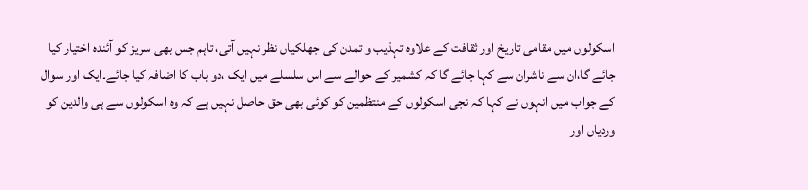اسکولوں میں مقامی تاریخ اور ثقافت کے علاوہ تہذیب و تمدن کی جھلکیاں نظر نہیں آتی، تاہم جس بھی سریز کو آئندہ اختیار کیا جائے گا،ان سے ناشران سے کہا جائے گا کہ کشمیر کے حوالے سے اس سلسلے میں ایک ،دو باب کا اضافہ کیا جائے۔ایک اور سوال کے جواب میں انہوں نے کہا کہ نجی اسکولوں کے منتظمین کو کوئی بھی حق حاصل نہیں ہے کہ وہ اسکولوں سے ہی والدین کو وردیاں اور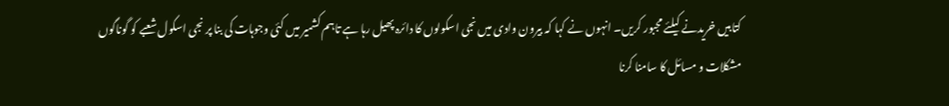کتابیں خریدنے کیلئے مجبور کریں۔ انہوں نے کہا کہ بیرون وادی میں نجی اسکولوں کا دائرہ پھیل رہا ہے تاہم کشمیر میں کئی وجوہات کی بنا پر نجی اسکول شعبے کو گوناگوں مشکلات و مسائل کا سامنا کرنا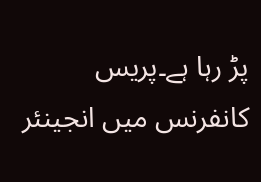پڑ رہا ہے۔پریس کانفرنس میں انجینئر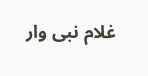غلام نبی وار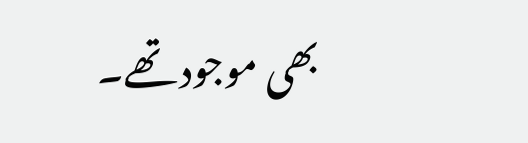بھی موجود تھے۔